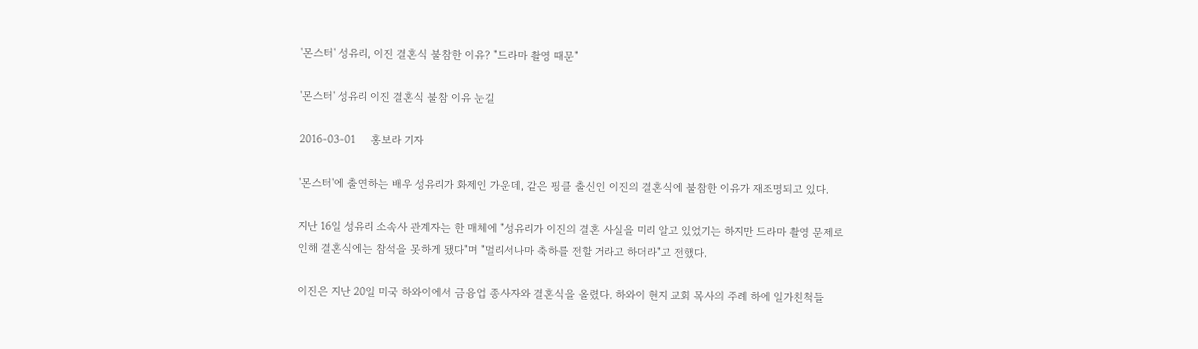'몬스터' 성유리, 이진 결혼식 불참한 이유? "드라마 촬영 때문"

'몬스터' 성유리 이진 결혼식 불참 이유 눈길

2016-03-01     홍보라 기자

'몬스터'에 출연하는 배우 성유리가 화제인 가운데, 같은 핑클 출신인 이진의 결혼식에 불참한 이유가 재조명되고 있다.

지난 16일 성유리 소속사 관계자는 한 매체에 "성유리가 이진의 결혼 사실을 미리 알고 있었기는 하지만 드라마 촬영 문제로 인해 결혼식에는 참석을 못하게 됐다"며 "멀리서나마 축하를 전할 거라고 하더라"고 전했다.

이진은 지난 20일 미국 하와이에서 금융업 종사자와 결혼식을 올렸다. 하와이 현지 교회 목사의 주례 하에 일가친척들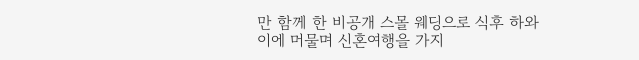만 함께 한 비공개 스몰 웨딩으로 식후 하와이에 머물며 신혼여행을 가지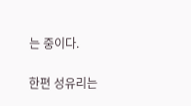는 중이다.

한편 성유리는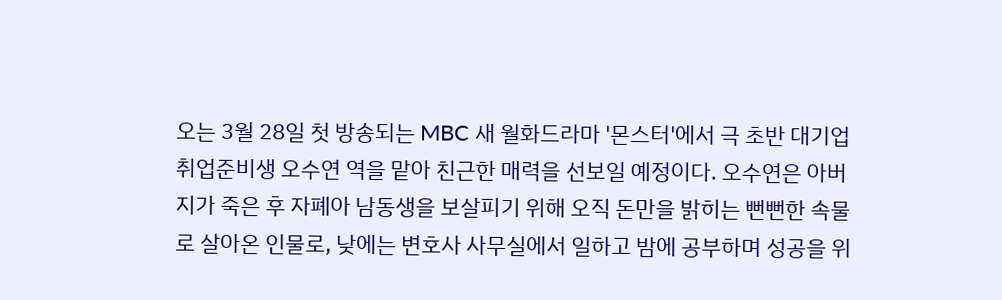오는 3월 28일 첫 방송되는 MBC 새 월화드라마 '몬스터'에서 극 초반 대기업 취업준비생 오수연 역을 맡아 친근한 매력을 선보일 예정이다. 오수연은 아버지가 죽은 후 자폐아 남동생을 보살피기 위해 오직 돈만을 밝히는 뻔뻔한 속물로 살아온 인물로, 낮에는 변호사 사무실에서 일하고 밤에 공부하며 성공을 위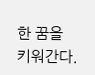한 꿈을 키워간다.